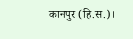कानपुर (हि.स.)।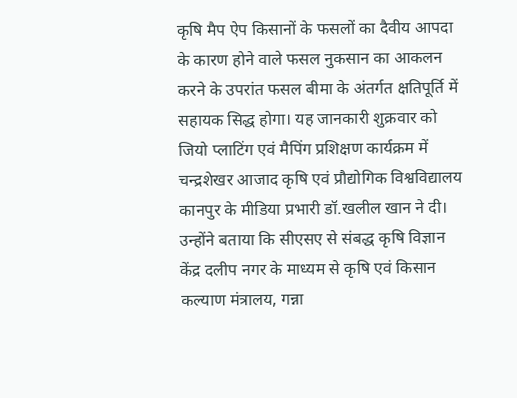कृषि मैप ऐप किसानों के फसलों का दैवीय आपदा के कारण होने वाले फसल नुकसान का आकलन करने के उपरांत फसल बीमा के अंतर्गत क्षतिपूर्ति में सहायक सिद्ध होगा। यह जानकारी शुक्रवार को जियो प्लाटिंग एवं मैपिंग प्रशिक्षण कार्यक्रम में चन्द्रशेखर आजाद कृषि एवं प्रौद्योगिक विश्वविद्यालय कानपुर के मीडिया प्रभारी डॉ.खलील खान ने दी।
उन्होंने बताया कि सीएसए से संबद्ध कृषि विज्ञान केंद्र दलीप नगर के माध्यम से कृषि एवं किसान कल्याण मंत्रालय, गन्ना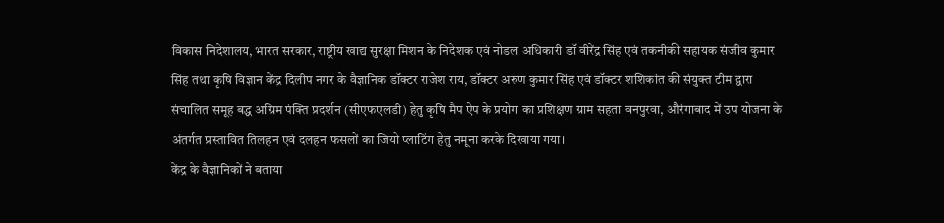विकास निदेशालय, भारत सरकार, राष्ट्रीय खाद्य सुरक्षा मिशन के निदेशक एवं नोडल अधिकारी डॉ वीरेंद्र सिंह एवं तकनीकी सहायक संजीव कुमार सिंह तथा कृषि विज्ञान केंद्र दिलीप नगर के वैज्ञानिक डॉक्टर राजेश राय, डॉक्टर अरुण कुमार सिंह एवं डॉक्टर शशिकांत की संयुक्त टीम द्वारा संचालित समूह बद्ध अग्रिम पंक्ति प्रदर्शन (सीएफएलडी) हेतु कृषि मैप ऐप के प्रयोग का प्रशिक्षण ग्राम सहता वनपुरवा, औरंगाबाद में उप योजना के अंतर्गत प्रस्तावित तिलहन एवं दलहन फसलों का जियो प्लाटिंग हेतु नमूना करके दिखाया गया।
केंद्र के वैज्ञानिकों ने बताया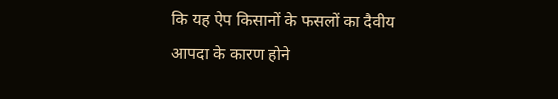कि यह ऐप किसानों के फसलों का दैवीय आपदा के कारण होने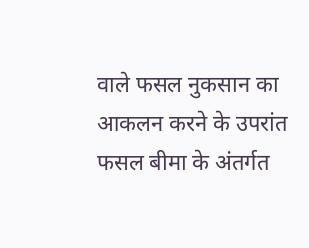वाले फसल नुकसान का आकलन करने के उपरांत फसल बीमा के अंतर्गत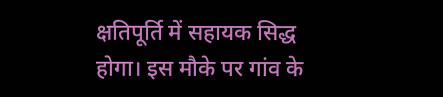क्षतिपूर्ति में सहायक सिद्ध होगा। इस मौके पर गांव के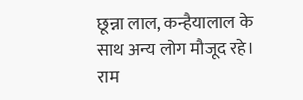छून्ना लाल, कन्हैयालाल के साथ अन्य लोग मौजूद रहे।
राम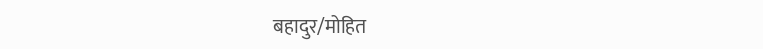बहादुर/मोहित